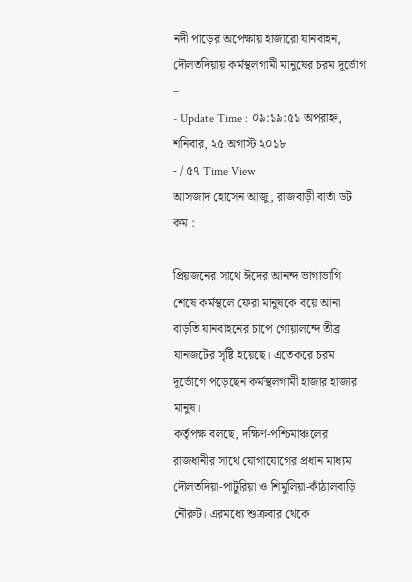নদী পাড়ের অপেক্ষায় হাজারো যানবাহন, দৌলতদিয়ায় কর্মস্থলগামী মানুষের চরম দূর্ভোগ –
- Update Time : ০৯:১৯:৫১ অপরাহ্ন, শনিবার, ২৫ অগাস্ট ২০১৮
- / ৫৭ Time View
আসজাদ হোসেন আজু, রাজবাড়ী বার্তা ডট কম :

প্রিয়জনের সাথে ঈদের আনন্দ ভাগাভাগি শেষে কর্মস্থলে ফেরা মানুষকে বয়ে আনা বাড়তি যানবাহনের চাপে গোয়ালন্দে তীব্র যানজটের সৃষ্টি হয়েছে। এতেকরে চরম দূর্ভোগে পড়েছেন কর্মস্থলগামী হাজার হাজার মানুষ।
কর্তৃপক্ষ বলছে, দক্ষিণ-পশ্চিমাঞ্চলের রাজধানীর সাথে যোগাযোগের প্রধান মাধ্যম দৌলতদিয়া-পাটুরিয়া ও শিমুলিয়া-কাঁঠালবাড়ি নৌরুট। এরমধ্যে শুক্রবার থেকে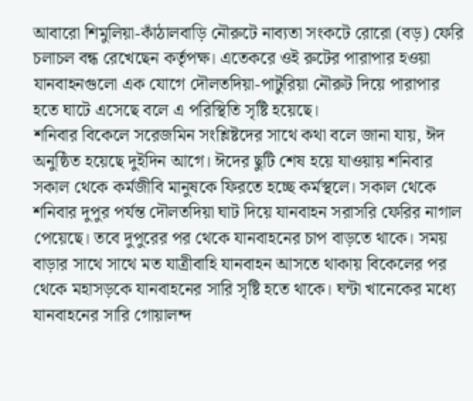আবারো শিমুলিয়া-কাঁঠালবাড়ি নৌরুটে নাব্যতা সংকটে রোরো (বড়) ফেরি চলাচল বন্ধ রেখেছেন কর্তৃপক্ষ। এতেকরে ওই রুটের পারাপার হওয়া যানবাহনগুলো এক যোগে দৌলতদিয়া-পাটুরিয়া নৌরুট দিয়ে পারাপার হতে ঘাটে এসেছে বলে এ পরিস্থিতি সৃষ্টি হয়েছে।
শনিবার বিকেলে সরেজমিন সংশ্লিষ্টদের সাথে কথা বলে জানা যায়, ঈদ অনুষ্ঠিত হয়েছে দুইদিন আগে। ঈদের ছুটি শেষ হয়ে যাওয়ায় শনিবার সকাল থেকে কর্মজীবি মানুষকে ফিরতে হচ্ছে কর্মস্থলে। সকাল থেকে শনিবার দুপুর পর্যন্ত দৌলতদিয়া ঘাট দিয়ে যানবাহন সরাসরি ফেরির নাগাল পেয়েছে। তবে দুপুরের পর থেকে যানবাহনের চাপ বাড়তে থাকে। সময় বাড়ার সাথে সাথে মত যাত্রীবাহি যানবাহন আসতে থাকায় বিকেলের পর থেকে মহাসড়কে যানবাহনের সারি সৃষ্টি হতে থাকে। ঘন্টা খানেকের মধ্যে যানবাহনের সারি গোয়ালন্দ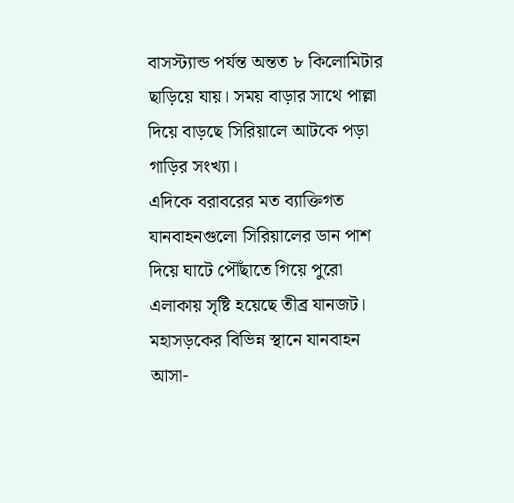বাসস্ট্যান্ড পর্যন্ত অন্তত ৮ কিলোমিটার ছাড়িয়ে যায়। সময় বাড়ার সাথে পাল্লা দিয়ে বাড়ছে সিরিয়ালে আটকে পড়া গাড়ির সংখ্যা।
এদিকে বরাবরের মত ব্যাক্তিগত যানবাহনগুলো সিরিয়ালের ডান পাশ দিয়ে ঘাটে পৌঁছাতে গিয়ে পুরো এলাকায় সৃষ্টি হয়েছে তীব্র যানজট। মহাসড়কের বিভিন্ন স্থানে যানবাহন আসা-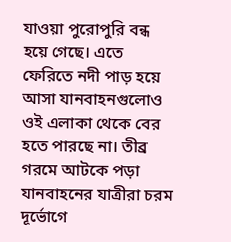যাওয়া পুরোপুরি বন্ধ হয়ে গেছে। এতে ফেরিতে নদী পাড় হয়ে আসা যানবাহনগুলোও ওই এলাকা থেকে বের হতে পারছে না। তীব্র গরমে আটকে পড়া যানবাহনের যাত্রীরা চরম দূর্ভোগে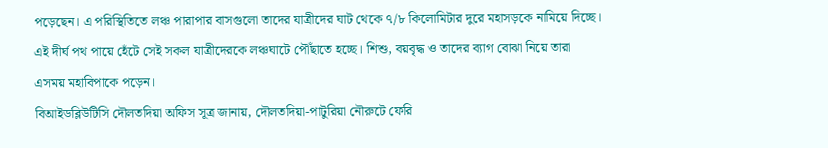পড়েছেন। এ পরিস্থিতিতে লঞ্চ পারাপার বাসগুলো তাদের যাত্রীদের ঘাট থেকে ৭/৮ কিলোমিটার দুরে মহাসড়কে নামিয়ে দিচ্ছে। এই দীর্ঘ পথ পায়ে হেঁটে সেই সকল যাত্রীদেরকে লঞ্চঘাটে পৌঁছাতে হচ্ছে। শিশু, বয়বৃদ্ধ ও তাদের ব্যাগ বোঝা নিয়ে তারা এসময় মহাবিপাকে পড়েন।
বিআইডব্লিউটিসি দৌলতদিয়া অফিস সূত্র জানায়, দৌলতদিয়া-পাটুরিয়া নৌরুটে ফেরি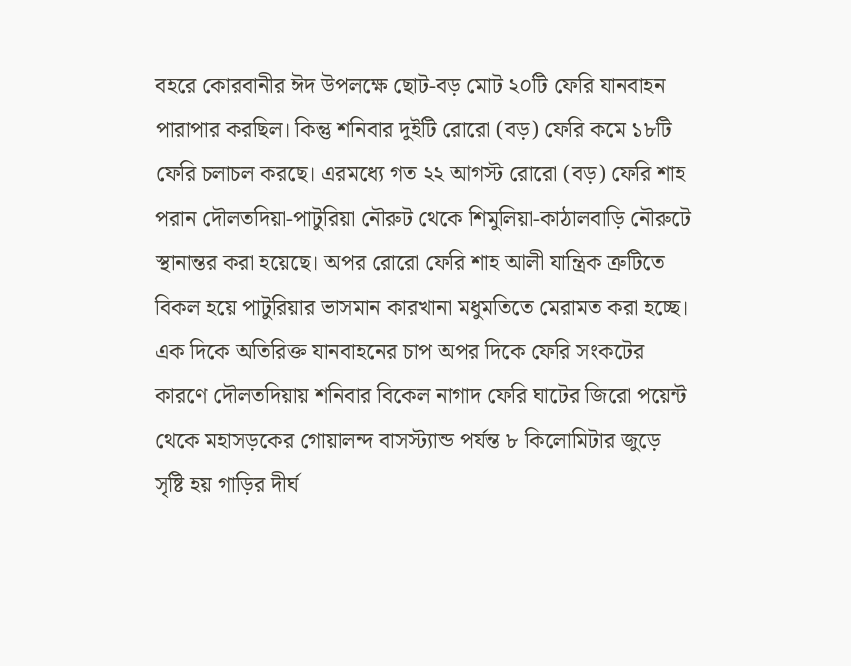বহরে কোরবানীর ঈদ উপলক্ষে ছোট-বড় মোট ২০টি ফেরি যানবাহন পারাপার করছিল। কিন্তু শনিবার দুইটি রোরো (বড়) ফেরি কমে ১৮টি ফেরি চলাচল করছে। এরমধ্যে গত ২২ আগস্ট রোরো (বড়) ফেরি শাহ পরান দৌলতদিয়া-পাটুরিয়া নৌরুট থেকে শিমুলিয়া-কাঠালবাড়ি নৌরুটে স্থানান্তর করা হয়েছে। অপর রোরো ফেরি শাহ আলী যান্ত্রিক ত্রুটিতে বিকল হয়ে পাটুরিয়ার ভাসমান কারখানা মধুমতিতে মেরামত করা হচ্ছে।
এক দিকে অতিরিক্ত যানবাহনের চাপ অপর দিকে ফেরি সংকটের কারণে দৌলতদিয়ায় শনিবার বিকেল নাগাদ ফেরি ঘাটের জিরো পয়েন্ট থেকে মহাসড়কের গোয়ালন্দ বাসস্ট্যান্ড পর্যন্ত ৮ কিলোমিটার জুড়ে সৃষ্টি হয় গাড়ির দীর্ঘ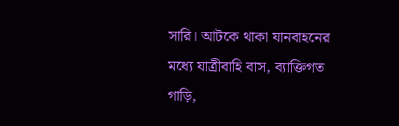সারি। আটকে থাকা যানবাহনের মধ্যে যাত্রীবাহি বাস, ব্যাক্তিগত গাড়ি,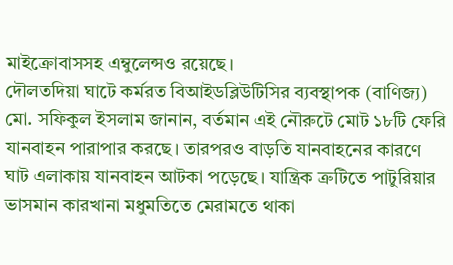মাইক্রোবাসসহ এম্বুলেন্সও রয়েছে।
দৌলতদিয়া ঘাটে কর্মরত বিআইডব্লিউটিসির ব্যবস্থাপক (বাণিজ্য) মো. সফিকুল ইসলাম জানান, বর্তমান এই নৌরুটে মোট ১৮টি ফেরি যানবাহন পারাপার করছে। তারপরও বাড়তি যানবাহনের কারণে ঘাট এলাকায় যানবাহন আটকা পড়েছে। যান্ত্রিক ত্রুটিতে পাটুরিয়ার ভাসমান কারখানা মধুমতিতে মেরামতে থাকা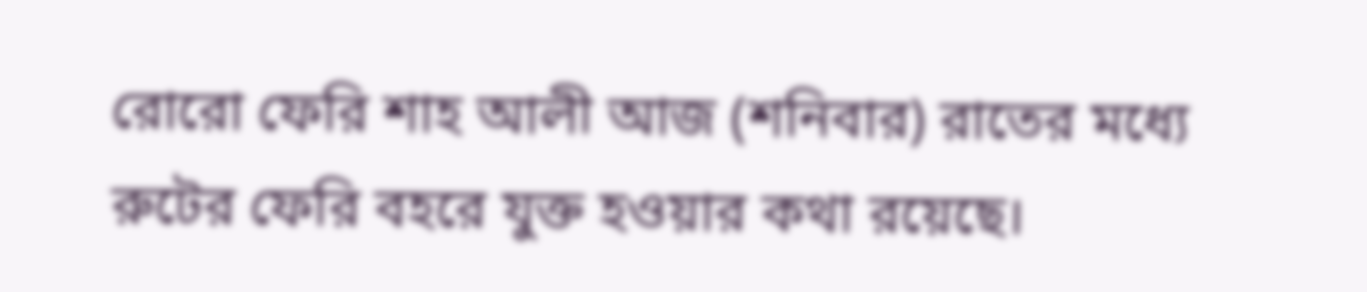রোরো ফেরি শাহ আলী আজ (শনিবার) রাতের মধ্যে রুটের ফেরি বহরে যুক্ত হওয়ার কথা রয়েছে।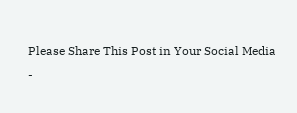Please Share This Post in Your Social Media
-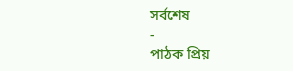সর্বশেষ
-
পাঠক প্রিয়